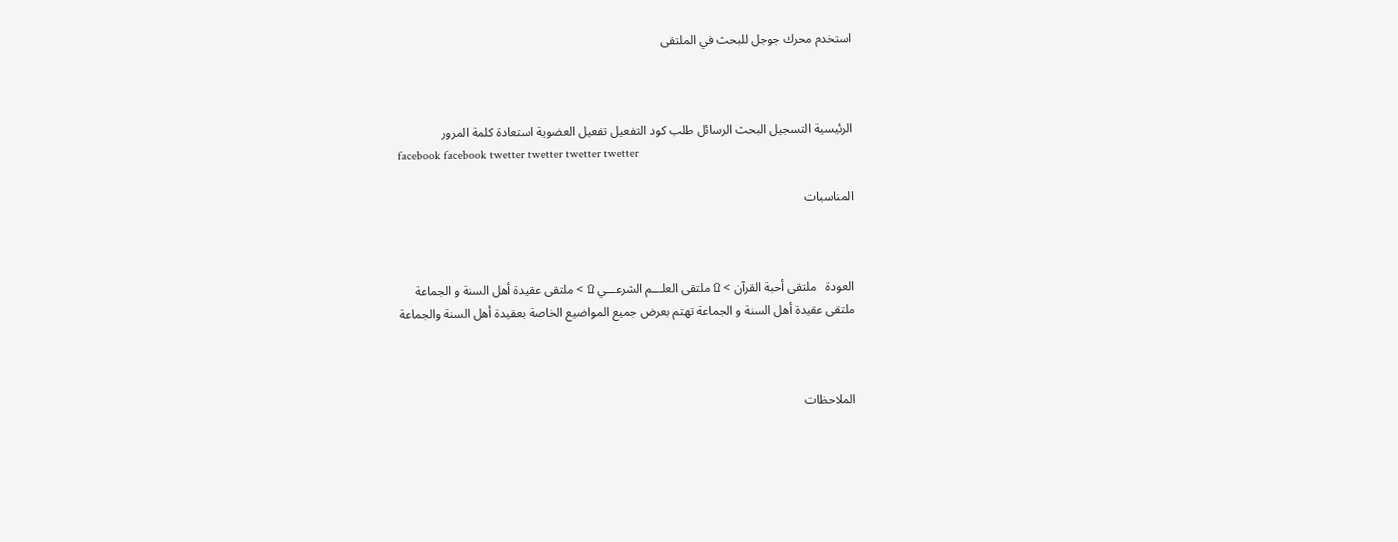استخدم محرك جوجل للبحث في الملتقى



الرئيسية التسجيل البحث الرسائل طلب كود التفعيل تفعيل العضوية استعادة كلمة المرور
facebook facebook twetter twetter twetter twetter

المناسبات



العودة   ملتقى أحبة القرآن > ۩ ملتقى العلـــم الشرعـــي ۩ > ملتقى عقيدة أهل السنة و الجماعة
ملتقى عقيدة أهل السنة و الجماعة تهتم بعرض جميع المواضيع الخاصة بعقيدة أهل السنة والجماعة



الملاحظات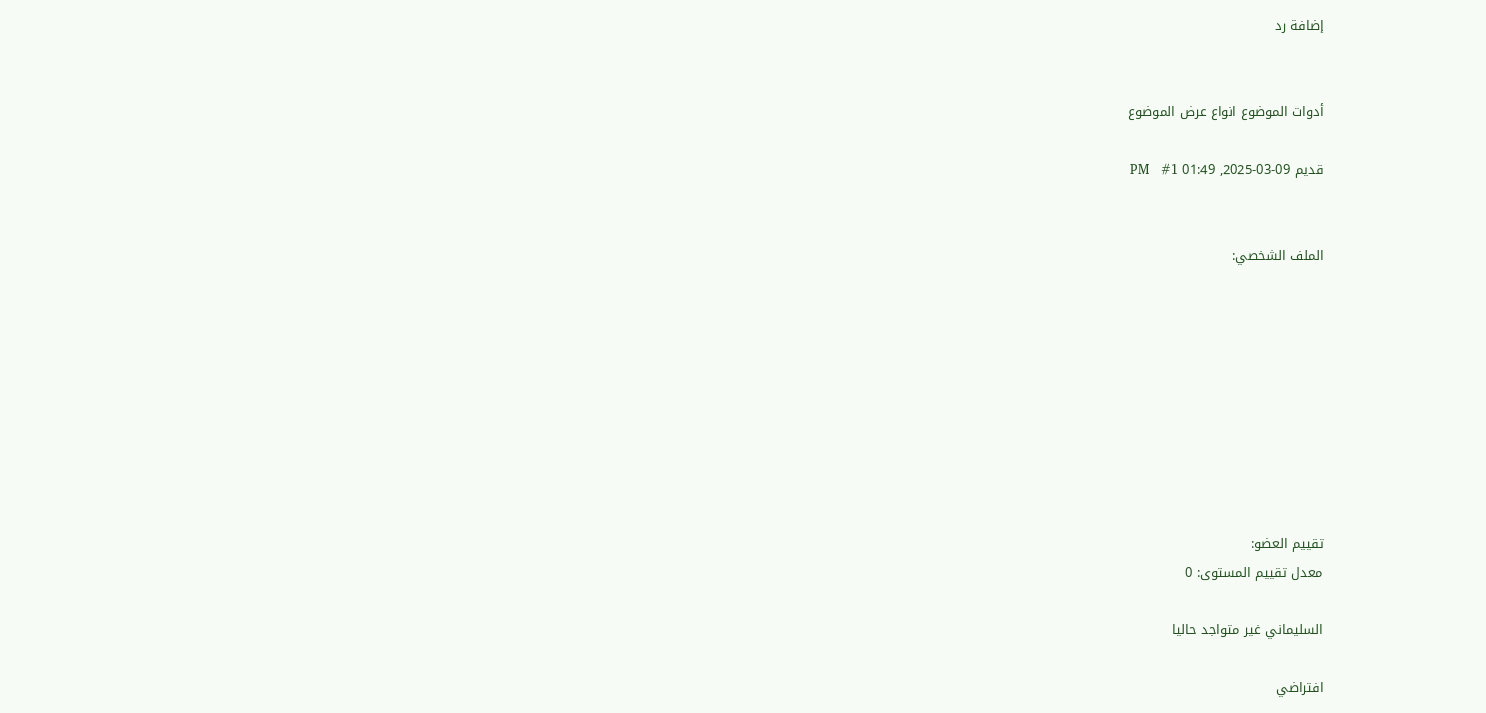إضافة رد


أدوات الموضوع انواع عرض الموضوع

قديم 09-03-2025, 01:49 PM   #1


الملف الشخصي:









تقييم العضو:
معدل تقييم المستوى: 0

السليماني غير متواجد حاليا

افتراضي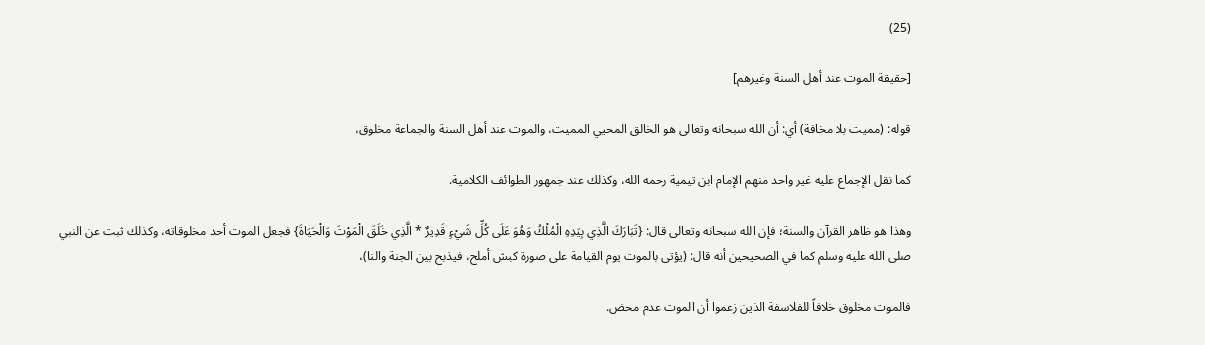(25)

[حقيقة الموت عند أهل السنة وغيرهم]

قوله: (مميت بلا مخافة) أي: أن الله سبحانه وتعالى هو الخالق المحيي المميت، والموت عند أهل السنة والجماعة مخلوق،

كما نقل الإجماع عليه غير واحد منهم الإمام ابن تيمية رحمه الله، وكذلك عند جمهور الطوائف الكلامية.

وهذا هو ظاهر القرآن والسنة؛ فإن الله سبحانه وتعالى قال: {تَبَارَكَ الَّذِي بِيَدِهِ الْمُلْكُ وَهُوَ عَلَى كُلِّ شَيْءٍ قَدِيرٌ * الَّذِي خَلَقَ الْمَوْتَ وَالْحَيَاةَ} فجعل الموت أحد مخلوقاته، وكذلك ثبت عن النبي صلى الله عليه وسلم كما في الصحيحين أنه قال: (يؤتى بالموت يوم القيامة على صورة كبش أملح، فيذبح بين الجنة والنا)،

فالموت مخلوق خلافاً للفلاسفة الذين زعموا أن الموت عدم محض.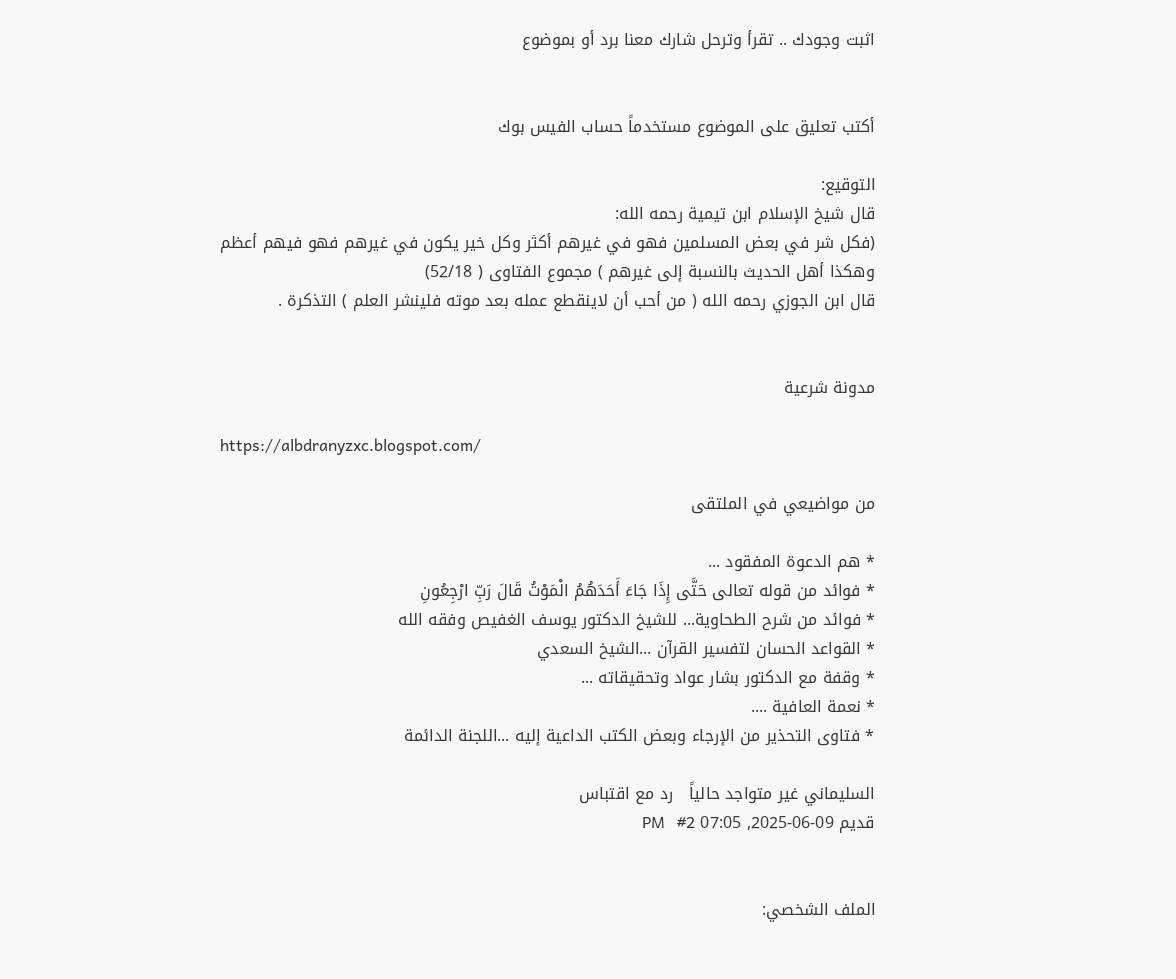اثبت وجودك .. تقرأ وترحل شارك معنا برد أو بموضوع


أكتب تعليق على الموضوع مستخدماً حساب الفيس بوك

التوقيع:
قال شيخ الإسلام ابن تيمية رحمه الله:
(فكل شر في بعض المسلمين فهو في غيرهم أكثر وكل خير يكون في غيرهم فهو فيهم أعظم وهكذا أهل الحديث بالنسبة إلى غيرهم ) مجموع الفتاوى ( 52/18)
قال ابن الجوزي رحمه الله ( من أحب أن لاينقطع عمله بعد موته فلينشر العلم ) التذكرة .


مدونة شرعية

https://albdranyzxc.blogspot.com/

من مواضيعي في الملتقى

* هم الدعوة المفقود ...
* فوائد من قوله تعالى حَتَّى إِذَا جَاءَ أَحَدَهُمُ الْمَوْتُ قَالَ رَبِّ ارْجِعُونِ
* فوائد من شرح الطحاوية... للشيخ الدكتور يوسف الغفيص وفقه الله
* القواعد الحسان لتفسير القرآن ...الشيخ السعدي
* وقفة مع الدكتور بشار عواد وتحقيقاته ...
* نعمة العافية ....
* فتاوى التحذير من الإرجاء وبعض الكتب الداعية إليه ...اللجنة الدائمة

السليماني غير متواجد حالياً   رد مع اقتباس
قديم 09-06-2025, 07:05 PM   #2


الملف الشخصي: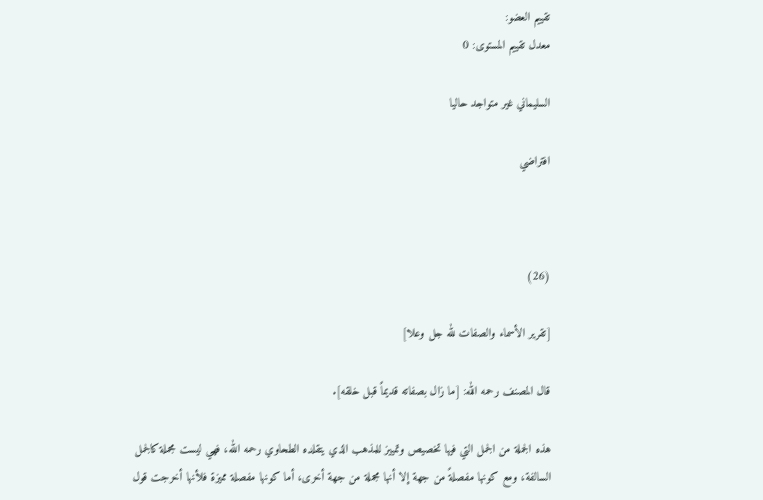تقييم العضو:
معدل تقييم المستوى: 0

السليماني غير متواجد حاليا

افتراضي



(26)

[تقرير الأسماء والصفات لله جل وعلا]

قال المصنف رحمه الله: [ما زال بصفاته قديماً قبل خلقه].

هذه الجملة من الجمل التي فيها تخصيص وتمييز للمذهب الذي يتقلده الطحاوي رحمه الله، فهي ليست مجملة كالجمل السالفة، ومع كونها مفصلةً من جهة إلا أنها مجملة من جهة أخرى، أما كونها مفصلة مميزة فلأنها أخرجت قول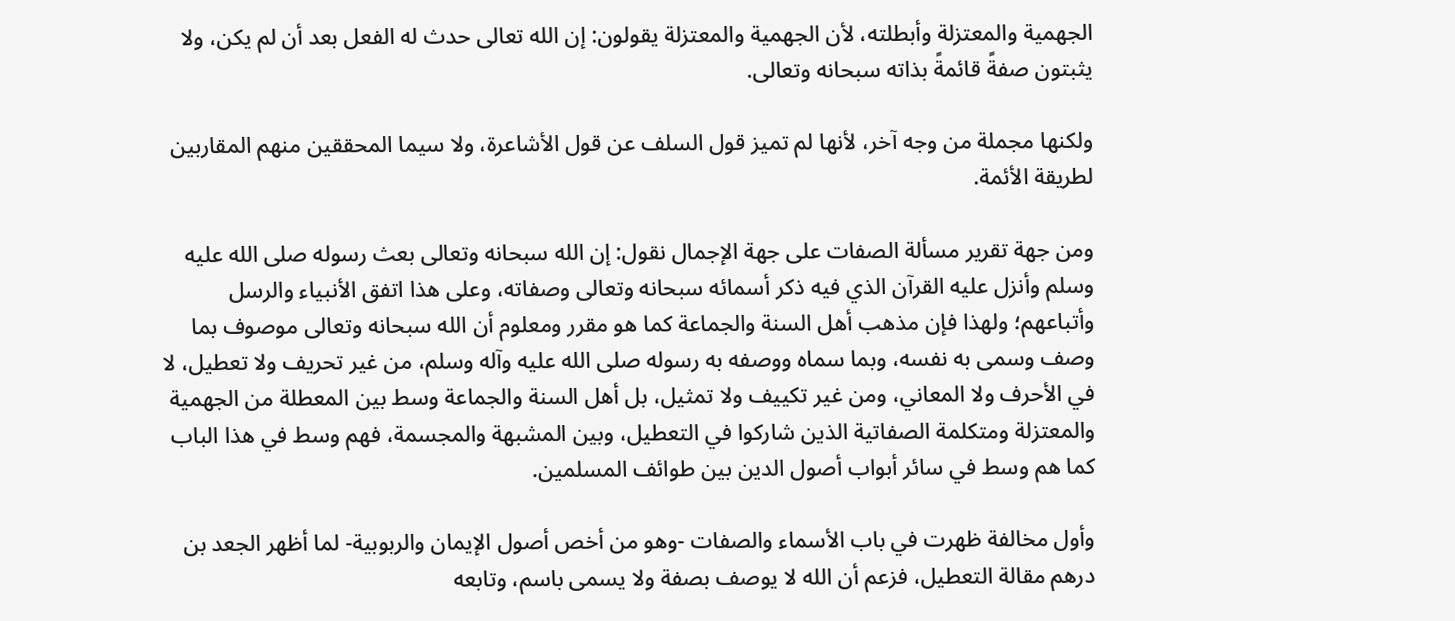الجهمية والمعتزلة وأبطلته، لأن الجهمية والمعتزلة يقولون: إن الله تعالى حدث له الفعل بعد أن لم يكن، ولا يثبتون صفةً قائمةً بذاته سبحانه وتعالى.

ولكنها مجملة من وجه آخر، لأنها لم تميز قول السلف عن قول الأشاعرة، ولا سيما المحققين منهم المقاربين لطريقة الأئمة.

ومن جهة تقرير مسألة الصفات على جهة الإجمال نقول: إن الله سبحانه وتعالى بعث رسوله صلى الله عليه وسلم وأنزل عليه القرآن الذي فيه ذكر أسمائه سبحانه وتعالى وصفاته، وعلى هذا اتفق الأنبياء والرسل وأتباعهم؛ ولهذا فإن مذهب أهل السنة والجماعة كما هو مقرر ومعلوم أن الله سبحانه وتعالى موصوف بما وصف وسمى به نفسه، وبما سماه ووصفه به رسوله صلى الله عليه وآله وسلم، من غير تحريف ولا تعطيل، لا في الأحرف ولا المعاني، ومن غير تكييف ولا تمثيل، بل أهل السنة والجماعة وسط بين المعطلة من الجهمية والمعتزلة ومتكلمة الصفاتية الذين شاركوا في التعطيل، وبين المشبهة والمجسمة، فهم وسط في هذا الباب كما هم وسط في سائر أبواب أصول الدين بين طوائف المسلمين.

وأول مخالفة ظهرت في باب الأسماء والصفات -وهو من أخص أصول الإيمان والربوبية- لما أظهر الجعد بن درهم مقالة التعطيل، فزعم أن الله لا يوصف بصفة ولا يسمى باسم، وتابعه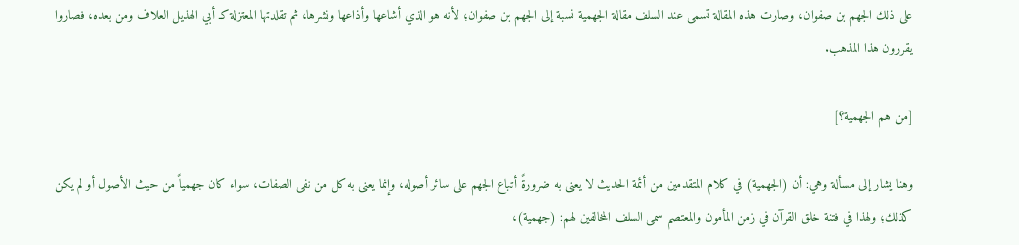على ذلك الجهم بن صفوان، وصارت هذه المقالة تسمى عند السلف مقالة الجهمية نسبة إلى الجهم بن صفوان؛ لأنه هو الذي أشاعها وأذاعها ونشرها، ثم تقلدتها المعتزلة كـ أبي الهذيل العلاف ومن بعده، فصاروا يقررون هذا المذهب.

[من هم الجهمية؟]

وهنا يشار إلى مسألة وهي: أن (الجهمية) في كلام المتقدمين من أئمة الحديث لا يعنى به ضرورةً أتباع الجهم على سائر أصوله، وإنما يعنى به كل من نفى الصفات، سواء كان جهمياً من حيث الأصول أو لم يكن كذلك؛ ولهذا في فتنة خلق القرآن في زمن المأمون والمعتصم سمى السلف المخالفين لهم: (جهمية)،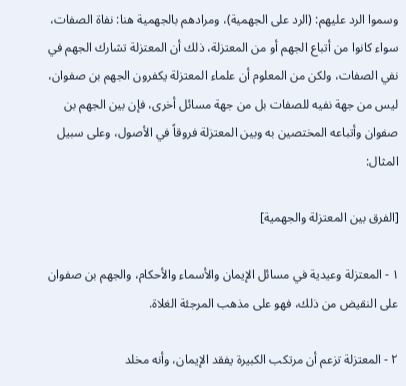وسموا الرد عليهم: (الرد على الجهمية)، ومرادهم بالجهمية هنا: نفاة الصفات، سواء كانوا من أتباع الجهم أو من المعتزلة، ذلك أن المعتزلة تشارك الجهم في نفي الصفات، ولكن من المعلوم أن علماء المعتزلة يكفرون الجهم بن صفوان، ليس من جهة نفيه للصفات بل من جهة مسائل أخرى، فإن بين الجهم بن صفوان وأتباعه المختصين به وبين المعتزلة فروقاً في الأصول، وعلى سبيل المثال:

[الفرق بين المعتزلة والجهمية]

١ - المعتزلة وعيدية في مسائل الإيمان والأسماء والأحكام، والجهم بن صفوان على النقيض من ذلك، فهو على مذهب المرجئة الغلاة.

٢ - المعتزلة تزعم أن مرتكب الكبيرة يفقد الإيمان، وأنه مخلد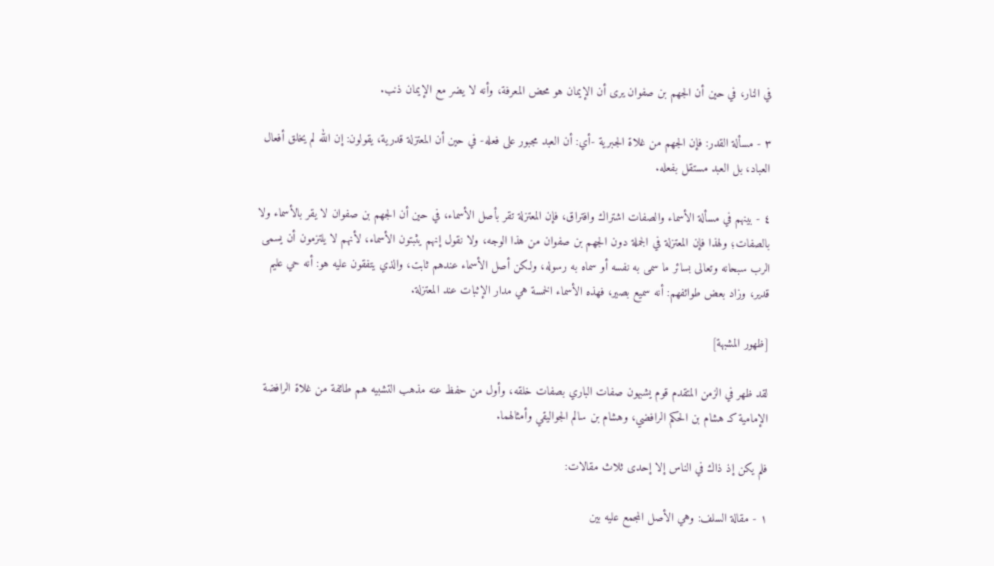في النار، في حين أن الجهم بن صفوان يرى أن الإيمان هو محض المعرفة، وأنه لا يضر مع الإيمان ذنب.

٣ - مسألة القدر: فإن الجهم من غلاة الجبرية -أي: أن العبد مجبور على فعله- في حين أن المعتزلة قدرية، يقولون: إن الله لم يخلق أفعال العباد، بل العبد مستقل بفعله.

٤ - بينهم في مسألة الأسماء والصفات اشتراك وافتراق، فإن المعتزلة تقر بأصل الأسماء، في حين أن الجهم بن صفوان لا يقر بالأسماء ولا بالصفات؛ ولهذا فإن المعتزلة في الجملة دون الجهم بن صفوان من هذا الوجه، ولا نقول إنهم يثبتون الأسماء، لأنهم لا يلتزمون أن يسمى الرب سبحانه وتعالى بسائر ما سمى به نفسه أو سماه به رسوله، ولكن أصل الأسماء عندهم ثابت، والذي يتفقون عليه هو: أنه حي عليم قدير، وزاد بعض طوائفهم: أنه سميع بصير، فهذه الأسماء الخمسة هي مدار الإثبات عند المعتزلة.

[ظهور المشبهة]

لقد ظهر في الزمن المتقدم قوم يشبهون صفات الباري بصفات خلقه، وأول من حفظ عنه مذهب التشبيه هم طائفة من غلاة الرافضة الإمامية كـ هشام بن الحكم الرافضي، وهشام بن سالم الجواليقي وأمثالهما.

فلم يكن إذ ذاك في الناس إلا إحدى ثلاث مقالات:

١ - مقالة السلف: وهي الأصل المجمع عليه بين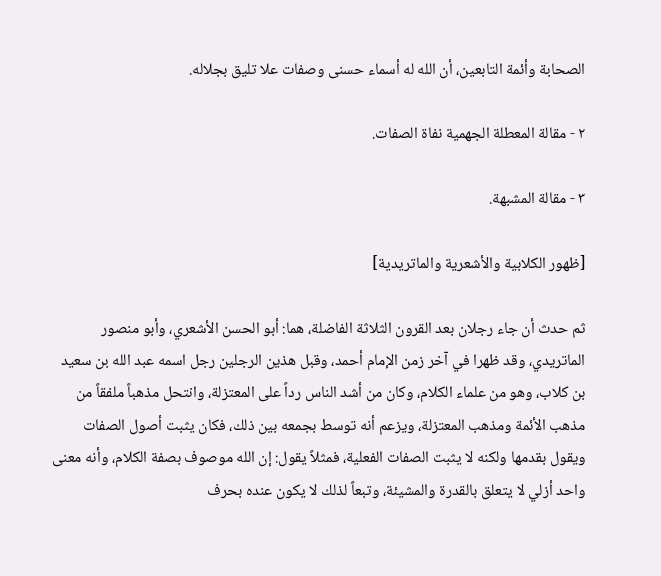الصحابة وأئمة التابعين، أن الله له أسماء حسنى وصفات علا تليق بجلاله.

٢ - مقالة المعطلة الجهمية نفاة الصفات.

٣ - مقالة المشبهة.

[ظهور الكلابية والأشعرية والماتريدية]

ثم حدث أن جاء رجلان بعد القرون الثلاثة الفاضلة، هما: أبو الحسن الأشعري، وأبو منصور الماتريدي، وقد ظهرا في آخر زمن الإمام أحمد، وقبل هذين الرجلين رجل اسمه عبد الله بن سعيد بن كلاب، وهو من علماء الكلام، وكان من أشد الناس رداً على المعتزلة، وانتحل مذهباً ملفقاً من مذهب الأئمة ومذهب المعتزلة، ويزعم أنه توسط بجمعه بين ذلك، فكان يثبت أصول الصفات ويقول بقدمها ولكنه لا يثبت الصفات الفعلية، فمثلاً يقول: إن الله موصوف بصفة الكلام، وأنه معنى واحد أزلي لا يتعلق بالقدرة والمشيئة، وتبعاً لذلك لا يكون عنده بحرف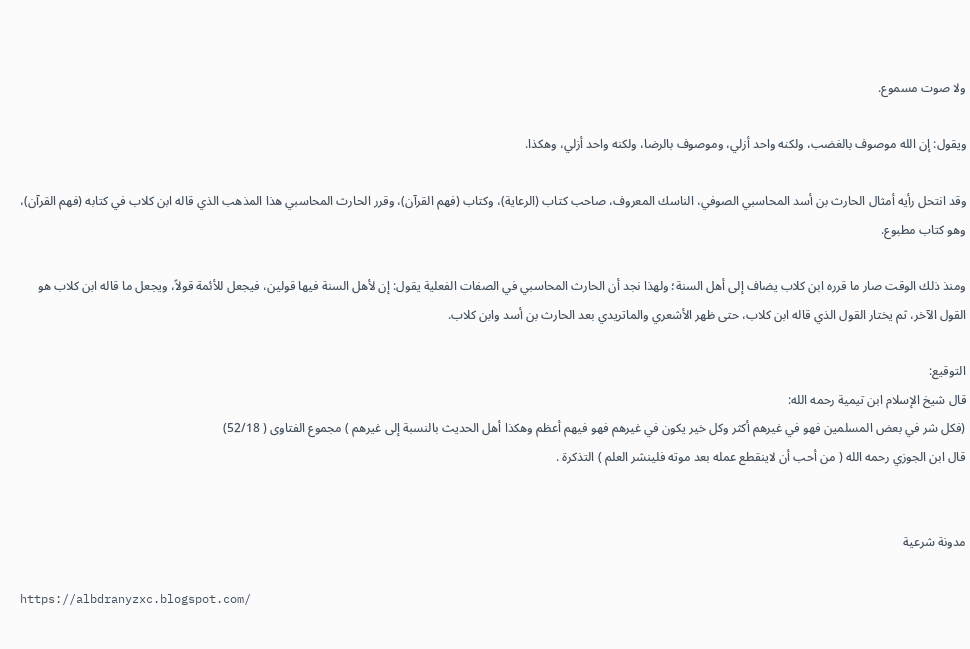ولا صوت مسموع.

ويقول: إن الله موصوف بالغضب، ولكنه واحد أزلي، وموصوف بالرضا، ولكنه واحد أزلي، وهكذا.

وقد انتحل رأيه أمثال الحارث بن أسد المحاسبي الصوفي، الناسك المعروف، صاحب كتاب (الرعاية)، وكتاب (فهم القرآن)، وقرر الحارث المحاسبي هذا المذهب الذي قاله ابن كلاب في كتابه (فهم القرآن)، وهو كتاب مطبوع.

ومنذ ذلك الوقت صار ما قرره ابن كلاب يضاف إلى أهل السنة؛ ولهذا نجد أن الحارث المحاسبي في الصفات الفعلية يقول: إن لأهل السنة فيها قولين، فيجعل للأئمة قولاً، ويجعل ما قاله ابن كلاب هو القول الآخر، ثم يختار القول الذي قاله ابن كلاب، حتى ظهر الأشعري والماتريدي بعد الحارث بن أسد وابن كلاب.

التوقيع:
قال شيخ الإسلام ابن تيمية رحمه الله:
(فكل شر في بعض المسلمين فهو في غيرهم أكثر وكل خير يكون في غيرهم فهو فيهم أعظم وهكذا أهل الحديث بالنسبة إلى غيرهم ) مجموع الفتاوى ( 52/18)
قال ابن الجوزي رحمه الله ( من أحب أن لاينقطع عمله بعد موته فلينشر العلم ) التذكرة .


مدونة شرعية

https://albdranyzxc.blogspot.com/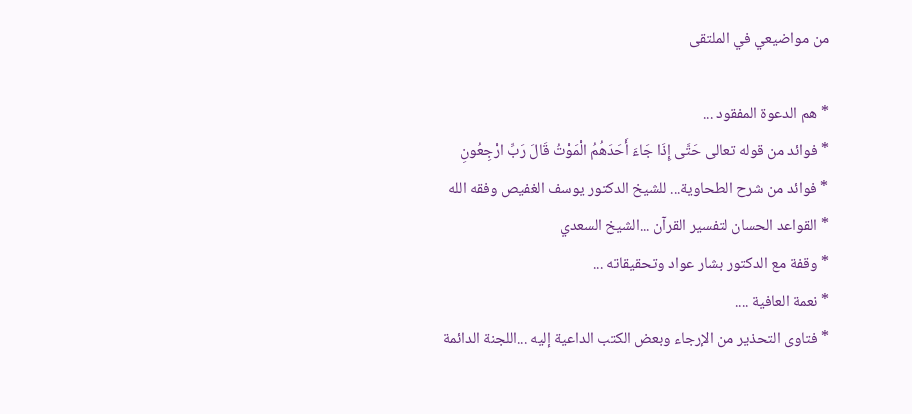من مواضيعي في الملتقى

* هم الدعوة المفقود ...
* فوائد من قوله تعالى حَتَّى إِذَا جَاءَ أَحَدَهُمُ الْمَوْتُ قَالَ رَبِّ ارْجِعُونِ
* فوائد من شرح الطحاوية... للشيخ الدكتور يوسف الغفيص وفقه الله
* القواعد الحسان لتفسير القرآن ...الشيخ السعدي
* وقفة مع الدكتور بشار عواد وتحقيقاته ...
* نعمة العافية ....
* فتاوى التحذير من الإرجاء وبعض الكتب الداعية إليه ...اللجنة الدائمة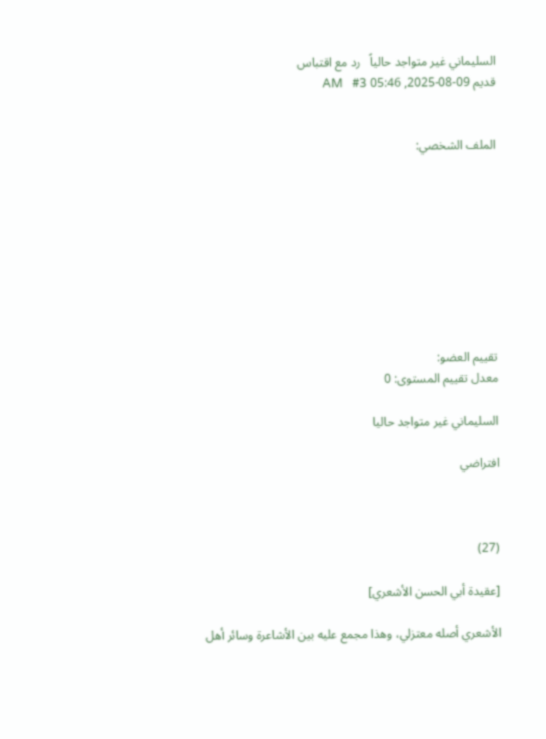السليماني غير متواجد حالياً   رد مع اقتباس
قديم 09-08-2025, 05:46 AM   #3


الملف الشخصي:









تقييم العضو:
معدل تقييم المستوى: 0

السليماني غير متواجد حاليا

افتراضي



(27)

[عقيدة أبي الحسن الأشعري]

الأشعري أصله معتزلي، وهذا مجمع عليه بين الأشاعرة وسائر أهل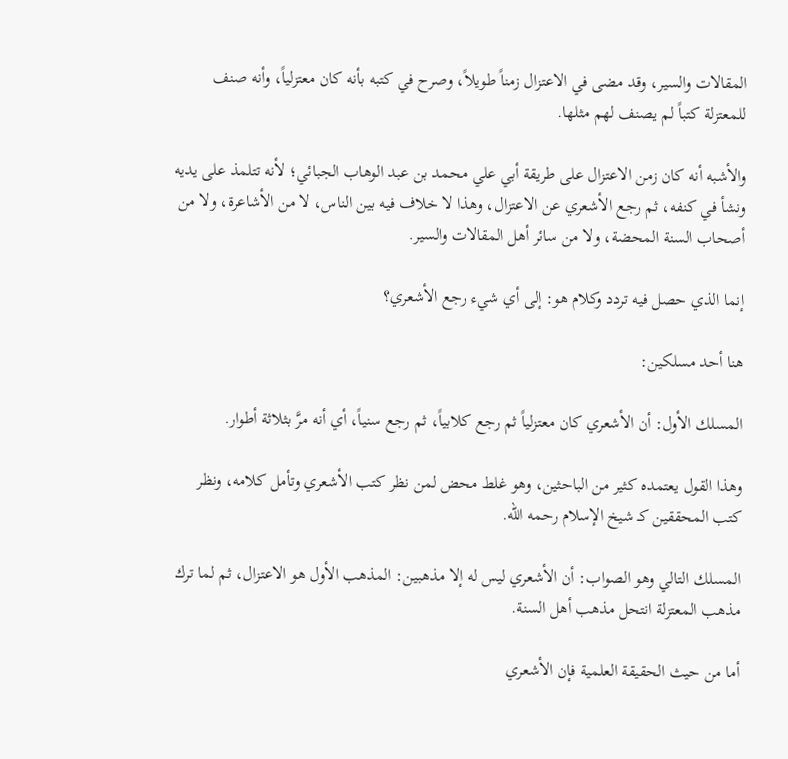المقالات والسير، وقد مضى في الاعتزال زمناً طويلاً، وصرح في كتبه بأنه كان معتزلياً، وأنه صنف للمعتزلة كتباً لم يصنف لهم مثلها.

والأشبه أنه كان زمن الاعتزال على طريقة أبي علي محمد بن عبد الوهاب الجبائي؛ لأنه تتلمذ على يديه ونشأ في كنفه، ثم رجع الأشعري عن الاعتزال، وهذا لا خلاف فيه بين الناس، لا من الأشاعرة، ولا من أصحاب السنة المحضة، ولا من سائر أهل المقالات والسير.

إنما الذي حصل فيه تردد وكلام هو: إلى أي شيء رجع الأشعري؟

هنا أحد مسلكين:

المسلك الأول: أن الأشعري كان معتزلياً ثم رجع كلابياً، ثم رجع سنياً، أي أنه مرَّ بثلاثة أطوار.

وهذا القول يعتمده كثير من الباحثين، وهو غلط محض لمن نظر كتب الأشعري وتأمل كلامه، ونظر كتب المحققين كـ شيخ الإسلام رحمه الله.

المسلك التالي وهو الصواب: أن الأشعري ليس له إلا مذهبين: المذهب الأول هو الاعتزال، ثم لما ترك مذهب المعتزلة انتحل مذهب أهل السنة.

أما من حيث الحقيقة العلمية فإن الأشعري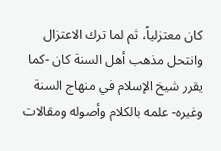كان معتزلياً، ثم لما ترك الاعتزال وانتحل مذهب أهل السنة كان -كما يقرر شيخ الإسلام في منهاج السنة وغيره- علمه بالكلام وأصوله ومقالات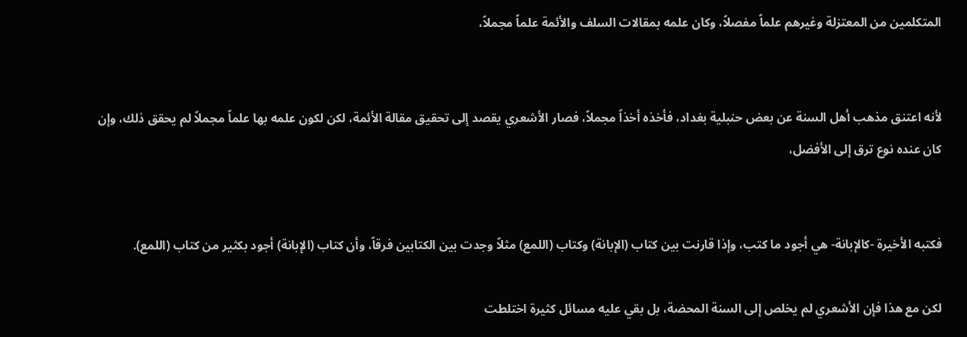المتكلمين من المعتزلة وغيرهم علماً مفصلاً، وكان علمه بمقالات السلف والأئمة علماً مجملاً،


لأنه اعتنق مذهب أهل السنة عن بعض حنبلية بغداد، فأخذه أخذاً مجملاً، فصار الأشعري يقصد إلى تحقيق مقالة الأئمة، لكن لكون علمه بها علماً مجملاً لم يحقق ذلك، وإن كان عنده نوع ترق إلى الأفضل،


فكتبه الأخيرة -كالإبانة- هي أجود ما كتب، وإذا قارنت بين كتاب (الإبانة) وكتاب (اللمع) مثلاً وجدت بين الكتابين فرقاً، وأن كتاب (الإبانة) أجود بكثير من كتاب (اللمع).

لكن مع هذا فإن الأشعري لم يخلص إلى السنة المحضة، بل بقي عليه مسائل كثيرة اختلطت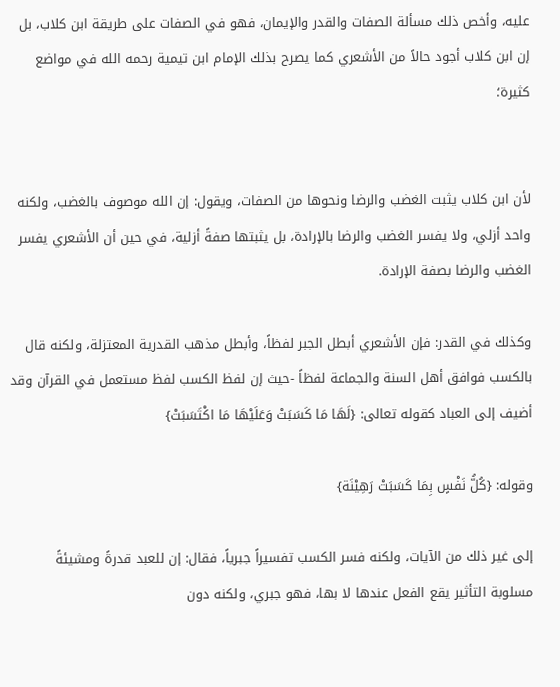عليه، وأخص ذلك مسألة الصفات والقدر والإيمان، فهو في الصفات على طريقة ابن كلاب، بل إن ابن كلاب أجود حالاً من الأشعري كما يصرح بذلك الإمام ابن تيمية رحمه الله في مواضع كثيرة؛


لأن ابن كلاب يثبت الغضب والرضا ونحوها من الصفات، ويقول: إن الله موصوف بالغضب، ولكنه واحد أزلي، ولا يفسر الغضب والرضا بالإرادة، بل يثبتها صفةً أزلية، في حين أن الأشعري يفسر الغضب والرضا بصفة الإرادة.

وكذلك في القدر: فإن الأشعري أبطل الجبر لفظاً، وأبطل مذهب القدرية المعتزلة، ولكنه قال بالكسب فوافق أهل السنة والجماعة لفظاً -حيث إن لفظ الكسب لفظ مستعمل في القرآن وقد أضيف إلى العباد كقوله تعالى: {لَهَا مَا كَسَبَتْ وَعَلَيْهَا مَا اكْتَسَبَتْ}

وقوله: {كُلُّ نَفْسٍ بِمَا كَسَبَتْ رَهِيْنَة}

إلى غير ذلك من الآيات، ولكنه فسر الكسب تفسيراً جبرياً، فقال: إن للعبد قدرةً ومشيئةً مسلوبة التأثير يقع الفعل عندها لا بها، فهو جبري، ولكنه دون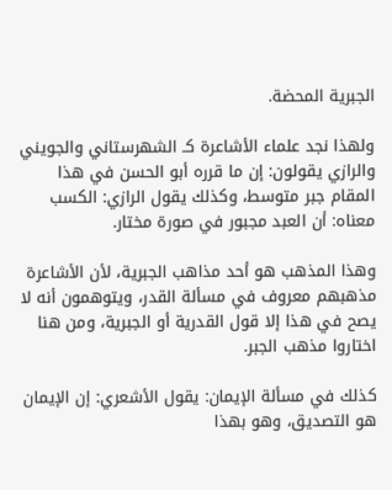الجبرية المحضة.

ولهذا نجد علماء الأشاعرة كـ الشهرستاني والجويني والرازي يقولون: إن ما قرره أبو الحسن في هذا المقام جبر متوسط، وكذلك يقول الرازي: الكسب معناه: أن العبد مجبور في صورة مختار.

وهذا المذهب هو أحد مذاهب الجبرية، لأن الأشاعرة مذهبهم معروف في مسألة القدر، ويتوهمون أنه لا يصح في هذا إلا قول القدرية أو الجبرية، ومن هنا اختاروا مذهب الجبر.

كذلك في مسألة الإيمان: يقول الأشعري: إن الإيمان هو التصديق، وهو بهذا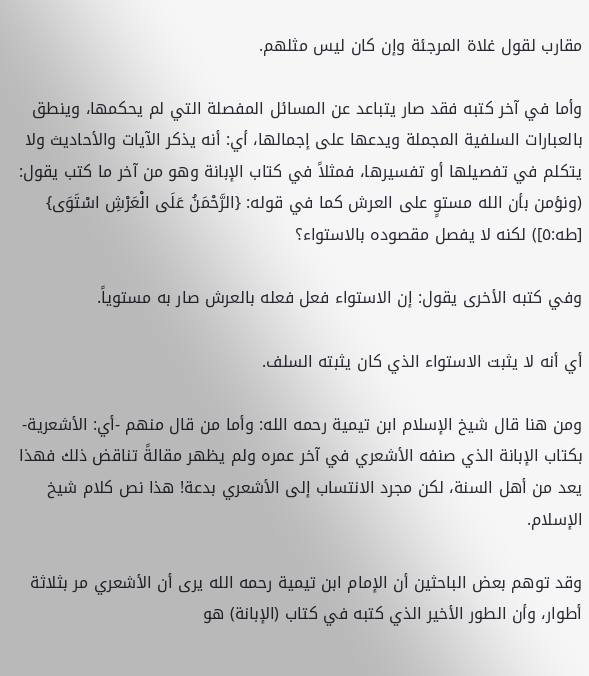مقارب لقول غلاة المرجئة وإن كان ليس مثلهم.

وأما في آخر كتبه فقد صار يتباعد عن المسائل المفصلة التي لم يحكمها، وينطق بالعبارات السلفية المجملة ويدعها على إجمالها، أي: أنه يذكر الآيات والأحاديث ولا يتكلم في تفصيلها أو تفسيرها، فمثلاً في كتاب الإبانة وهو من آخر ما كتب يقول: (ونؤمن بأن الله مستوٍ على العرش كما في قوله: {الرَّحْمَنُ عَلَى الْعَرْشِ اسْتَوَى} [طه:٥]) لكنه لا يفصل مقصوده بالاستواء؟

وفي كتبه الأخرى يقول: إن الاستواء فعل فعله بالعرش صار به مستوياً.

أي أنه لا يثبت الاستواء الذي كان يثبته السلف.

ومن هنا قال شيخ الإسلام ابن تيمية رحمه الله: وأما من قال منهم -أي: الأشعرية- بكتاب الإبانة الذي صنفه الأشعري في آخر عمره ولم يظهر مقالةً تناقض ذلك فهذا يعد من أهل السنة، لكن مجرد الانتساب إلى الأشعري بدعة! هذا نص كلام شيخ الإسلام.

وقد توهم بعض الباحثين أن الإمام ابن تيمية رحمه الله يرى أن الأشعري مر بثلاثة أطوار، وأن الطور الأخير الذي كتبه في كتاب (الإبانة) هو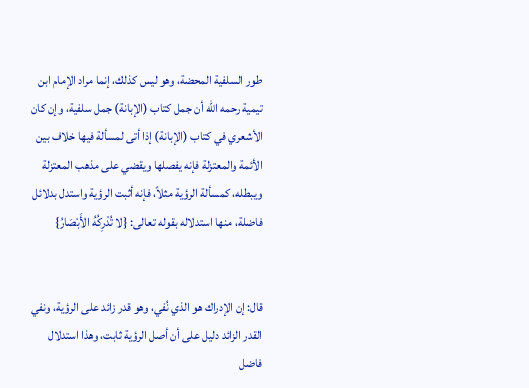طور السلفية المحضة، وهو ليس كذلك، إنما مراد الإمام ابن تيمية رحمه الله أن جمل كتاب (الإبانة) جمل سلفية، وإن كان الأشعري في كتاب (الإبانة) إذا أتى لمسألة فيها خلاف بين الأئمة والمعتزلة فإنه يفصلها ويقضي على مذهب المعتزلة ويبطله، كمسألة الرؤية مثلاً، فإنه أثبت الرؤية واستدل بدلائل فاضلة، منها استدلاله بقوله تعالى: {لا تُدْرِكُهُ الأَبْصَارُ}


قال: إن الإدراك هو الذي نُفي، وهو قدر زائد على الرؤية، ونفي القدر الزائد دليل على أن أصل الرؤية ثابت، وهذا استدلال فاضل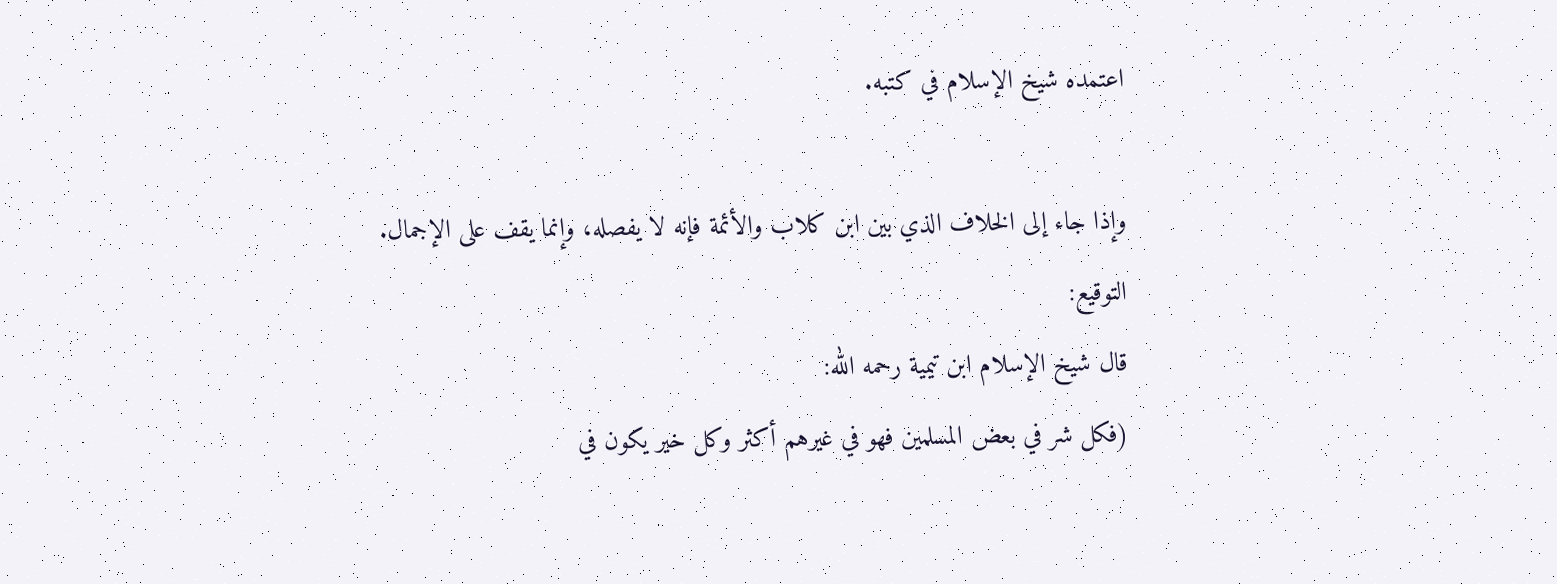اعتمده شيخ الإسلام في كتبه.

وإذا جاء إلى الخلاف الذي بين ابن كلاب والأئمة فإنه لا يفصله، وإنما يقف على الإجمال.
التوقيع:
قال شيخ الإسلام ابن تيمية رحمه الله:
(فكل شر في بعض المسلمين فهو في غيرهم أكثر وكل خير يكون في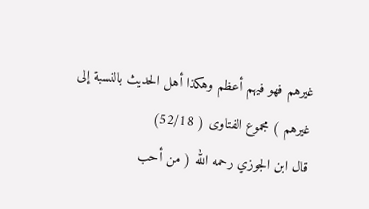غيرهم فهو فيهم أعظم وهكذا أهل الحديث بالنسبة إلى غيرهم ) مجموع الفتاوى ( 52/18)
قال ابن الجوزي رحمه الله ( من أحب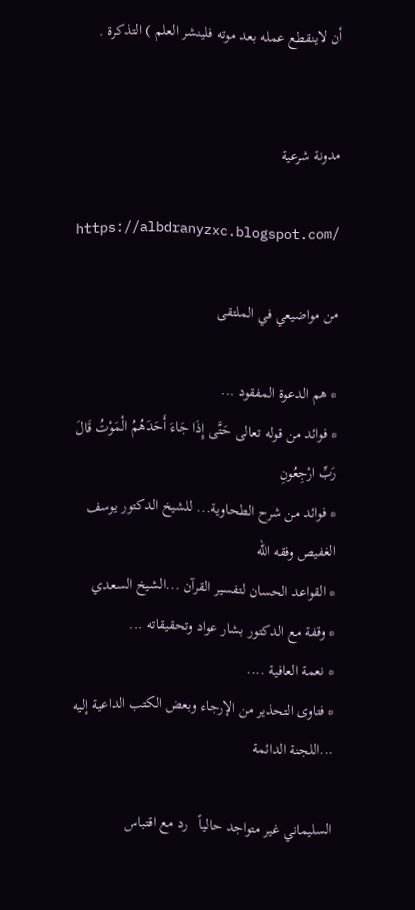أن لاينقطع عمله بعد موته فلينشر العلم ) التذكرة .


مدونة شرعية

https://albdranyzxc.blogspot.com/

من مواضيعي في الملتقى

* هم الدعوة المفقود ...
* فوائد من قوله تعالى حَتَّى إِذَا جَاءَ أَحَدَهُمُ الْمَوْتُ قَالَ رَبِّ ارْجِعُونِ
* فوائد من شرح الطحاوية... للشيخ الدكتور يوسف الغفيص وفقه الله
* القواعد الحسان لتفسير القرآن ...الشيخ السعدي
* وقفة مع الدكتور بشار عواد وتحقيقاته ...
* نعمة العافية ....
* فتاوى التحذير من الإرجاء وبعض الكتب الداعية إليه ...اللجنة الدائمة

السليماني غير متواجد حالياً   رد مع اقتباس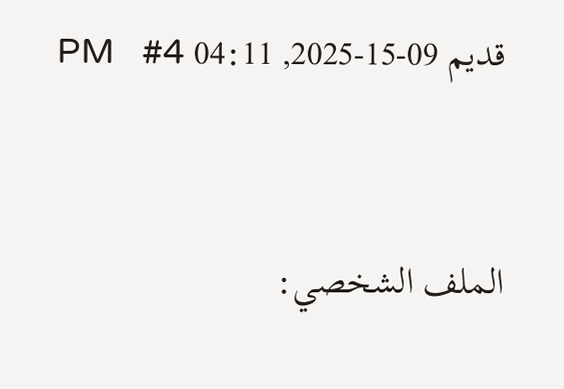قديم 09-15-2025, 04:11 PM   #4


الملف الشخصي: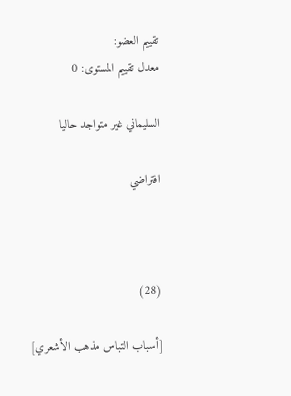تقييم العضو:
معدل تقييم المستوى: 0

السليماني غير متواجد حاليا

افتراضي



(28)

[أسباب التباس مذهب الأشعري]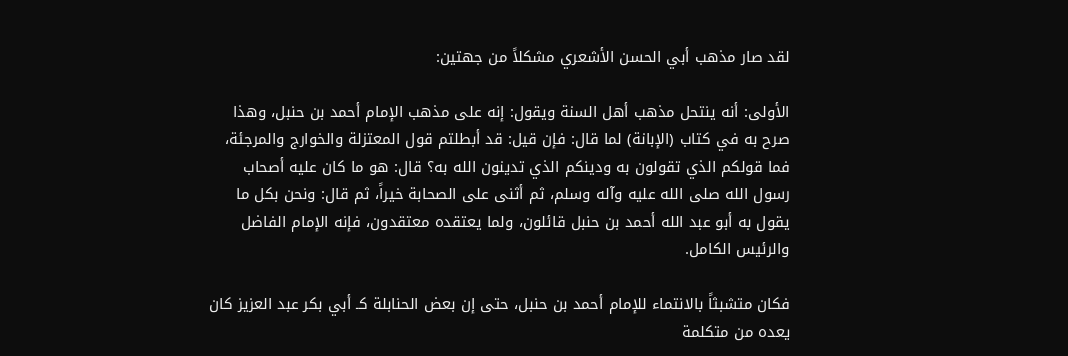لقد صار مذهب أبي الحسن الأشعري مشكلاً من جهتين:

الأولى: أنه ينتحل مذهب أهل السنة ويقول: إنه على مذهب الإمام أحمد بن حنبل، وهذا صرح به في كتاب (الإبانة) لما قال: فإن قيل: قد أبطلتم قول المعتزلة والخوارج والمرجئة، فما قولكم الذي تقولون به ودينكم الذي تدينون الله به؟ قال: هو ما كان عليه أصحاب رسول الله صلى الله عليه وآله وسلم، ثم أثنى على الصحابة خيراً، ثم قال: ونحن بكل ما يقول به أبو عبد الله أحمد بن حنبل قائلون، ولما يعتقده معتقدون، فإنه الإمام الفاضل والرئيس الكامل.

فكان متشبثاً بالانتماء للإمام أحمد بن حنبل، حتى إن بعض الحنابلة كـ أبي بكر عبد العزيز كان يعده من متكلمة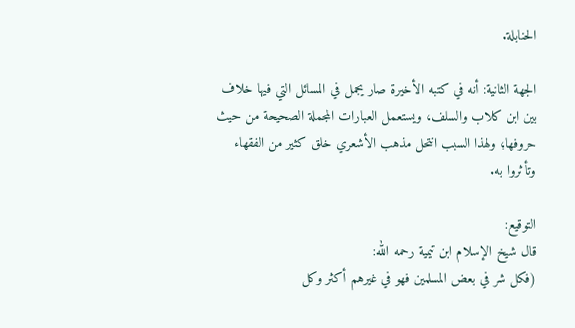الحنابلة.

الجهة الثانية: أنه في كتبه الأخيرة صار يجمل في المسائل التي فيها خلاف بين ابن كلاب والسلف، ويستعمل العبارات المجملة الصحيحة من حيث حروفها؛ ولهذا السبب انتحل مذهب الأشعري خلق كثير من الفقهاء وتأثروا به.

التوقيع:
قال شيخ الإسلام ابن تيمية رحمه الله:
(فكل شر في بعض المسلمين فهو في غيرهم أكثر وكل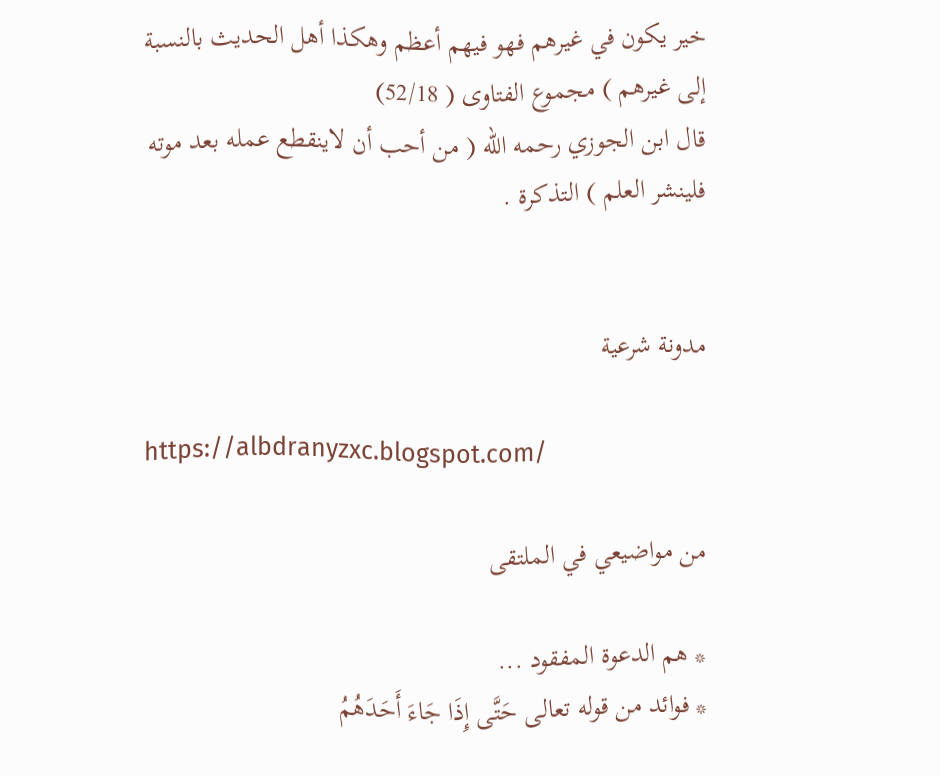خير يكون في غيرهم فهو فيهم أعظم وهكذا أهل الحديث بالنسبة إلى غيرهم ) مجموع الفتاوى ( 52/18)
قال ابن الجوزي رحمه الله ( من أحب أن لاينقطع عمله بعد موته فلينشر العلم ) التذكرة .


مدونة شرعية

https://albdranyzxc.blogspot.com/

من مواضيعي في الملتقى

* هم الدعوة المفقود ...
* فوائد من قوله تعالى حَتَّى إِذَا جَاءَ أَحَدَهُمُ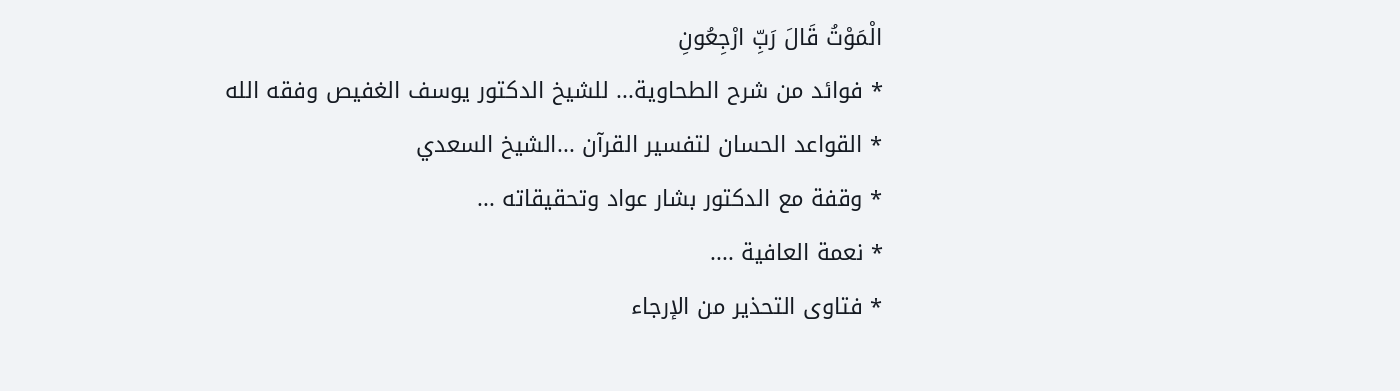الْمَوْتُ قَالَ رَبِّ ارْجِعُونِ
* فوائد من شرح الطحاوية... للشيخ الدكتور يوسف الغفيص وفقه الله
* القواعد الحسان لتفسير القرآن ...الشيخ السعدي
* وقفة مع الدكتور بشار عواد وتحقيقاته ...
* نعمة العافية ....
* فتاوى التحذير من الإرجاء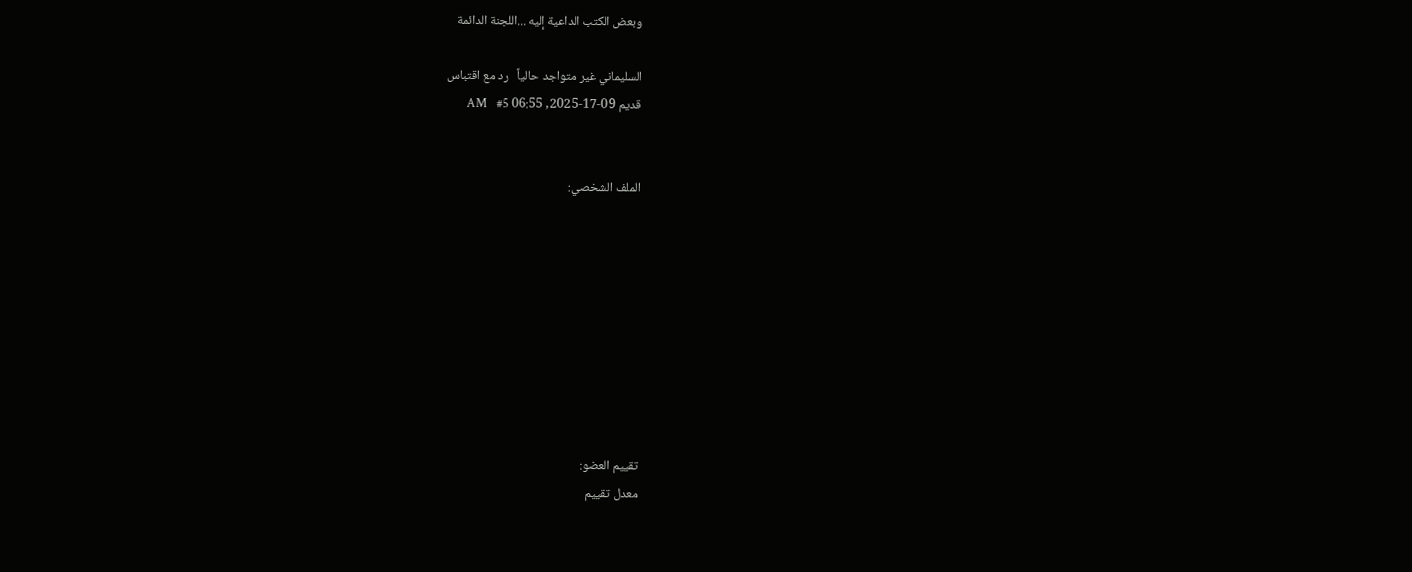وبعض الكتب الداعية إليه ...اللجنة الدائمة

السليماني غير متواجد حالياً   رد مع اقتباس
قديم 09-17-2025, 06:55 AM   #5


الملف الشخصي:









تقييم العضو:
معدل تقييم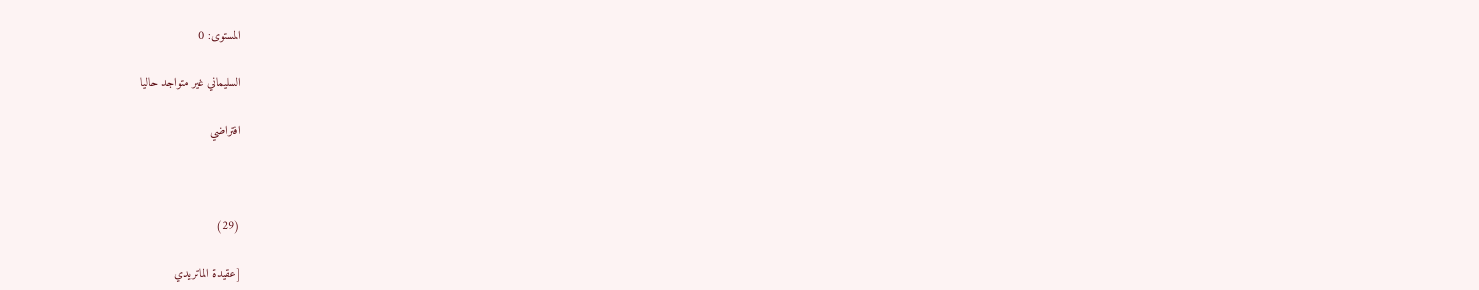المستوى: 0

السليماني غير متواجد حاليا

افتراضي



(29)

[عقيدة الماتريدي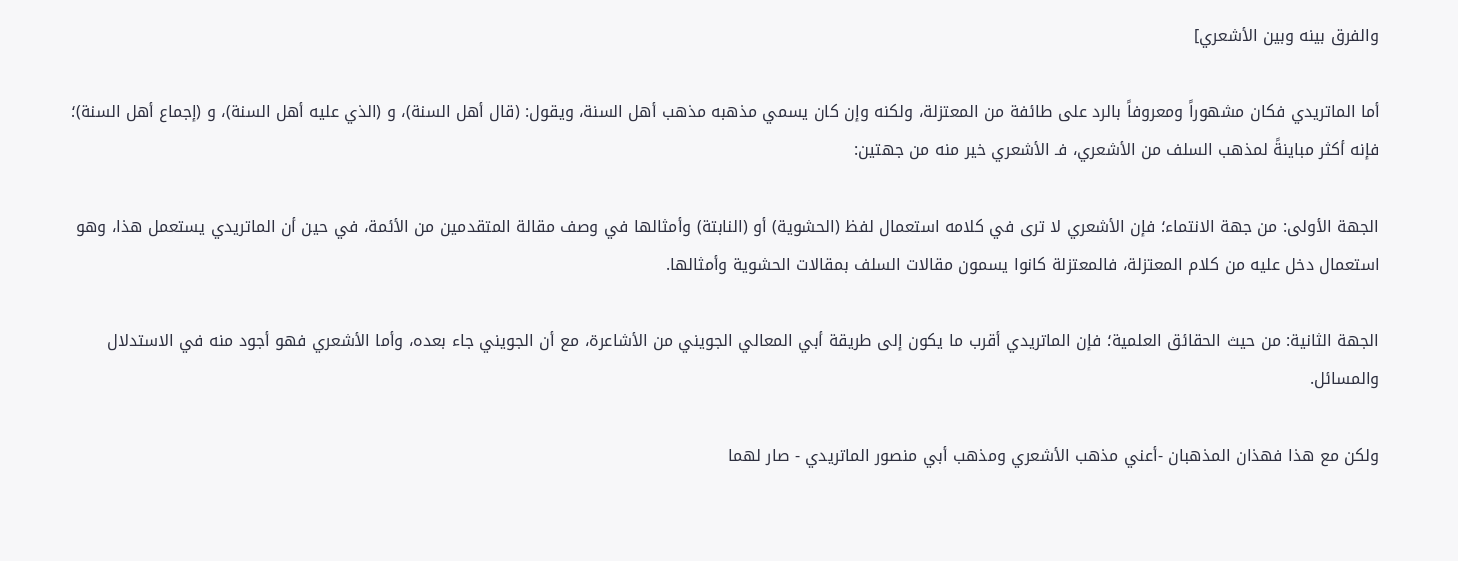والفرق بينه وبين الأشعري]

أما الماتريدي فكان مشهوراً ومعروفاً بالرد على طائفة من المعتزلة، ولكنه وإن كان يسمي مذهبه مذهب أهل السنة، ويقول: (قال أهل السنة)، و (الذي عليه أهل السنة)، و (إجماع أهل السنة)؛ فإنه أكثر مباينةً لمذهب السلف من الأشعري، فـ الأشعري خير منه من جهتين:

الجهة الأولى: من جهة الانتماء؛ فإن الأشعري لا ترى في كلامه استعمال لفظ (الحشوية) أو (النابتة) وأمثالها في وصف مقالة المتقدمين من الأئمة، في حين أن الماتريدي يستعمل هذا، وهو استعمال دخل عليه من كلام المعتزلة، فالمعتزلة كانوا يسمون مقالات السلف بمقالات الحشوية وأمثالها.

الجهة الثانية: من حيث الحقائق العلمية؛ فإن الماتريدي أقرب ما يكون إلى طريقة أبي المعالي الجويني من الأشاعرة، مع أن الجويني جاء بعده، وأما الأشعري فهو أجود منه في الاستدلال والمسائل.

ولكن مع هذا فهذان المذهبان -أعني مذهب الأشعري ومذهب أبي منصور الماتريدي - صار لهما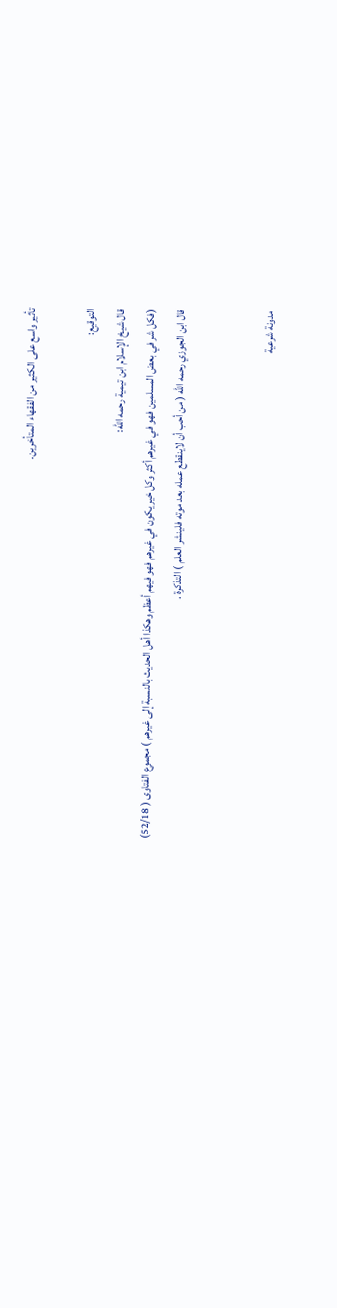تأثير واسع على الكثير من الفقهاء المتأخرين.

التوقيع:
قال شيخ الإسلام ابن تيمية رحمه الله:
(فكل شر في بعض المسلمين فهو في غيرهم أكثر وكل خير يكون في غيرهم فهو فيهم أعظم وهكذا أهل الحديث بالنسبة إلى غيرهم ) مجموع الفتاوى ( 52/18)
قال ابن الجوزي رحمه الله ( من أحب أن لاينقطع عمله بعد موته فلينشر العلم ) التذكرة .


مدونة شرعية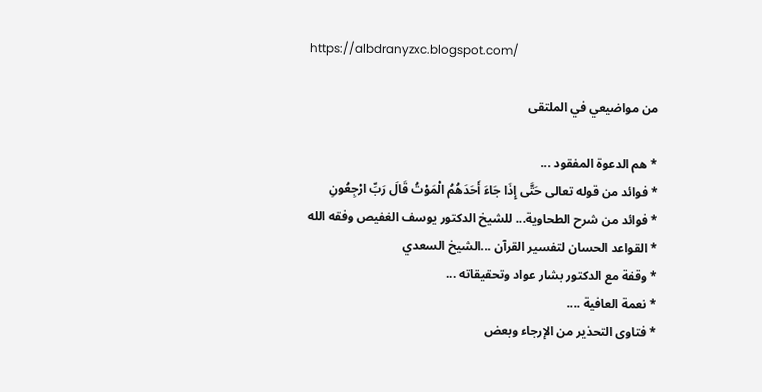https://albdranyzxc.blogspot.com/

من مواضيعي في الملتقى

* هم الدعوة المفقود ...
* فوائد من قوله تعالى حَتَّى إِذَا جَاءَ أَحَدَهُمُ الْمَوْتُ قَالَ رَبِّ ارْجِعُونِ
* فوائد من شرح الطحاوية... للشيخ الدكتور يوسف الغفيص وفقه الله
* القواعد الحسان لتفسير القرآن ...الشيخ السعدي
* وقفة مع الدكتور بشار عواد وتحقيقاته ...
* نعمة العافية ....
* فتاوى التحذير من الإرجاء وبعض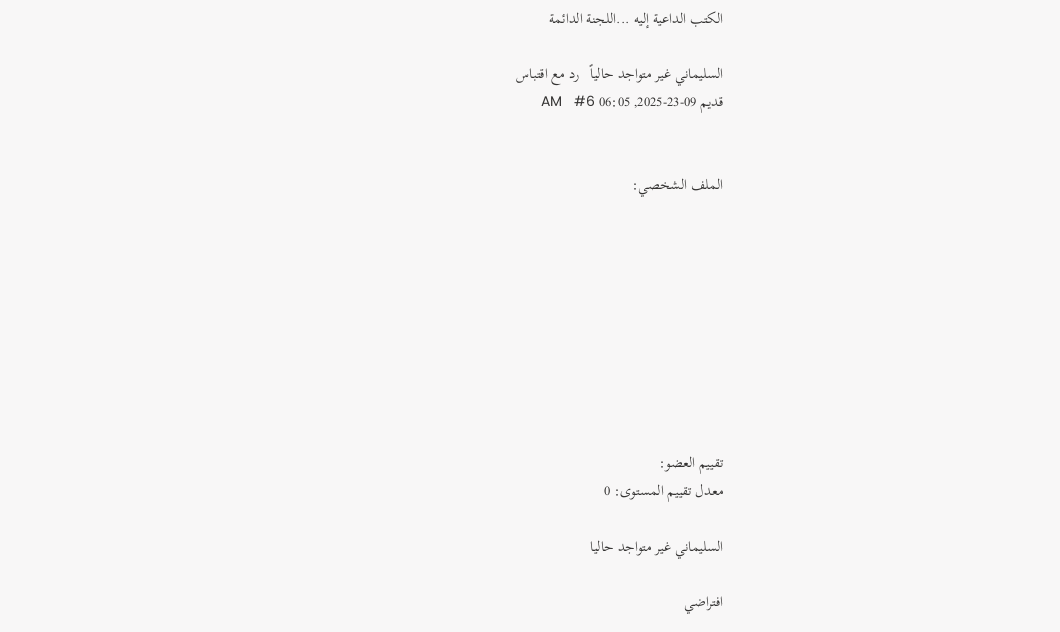الكتب الداعية إليه ...اللجنة الدائمة

السليماني غير متواجد حالياً   رد مع اقتباس
قديم 09-23-2025, 06:05 AM   #6


الملف الشخصي:









تقييم العضو:
معدل تقييم المستوى: 0

السليماني غير متواجد حاليا

افتراضي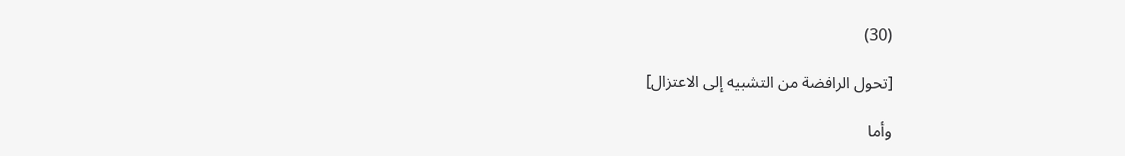(30)

[تحول الرافضة من التشبيه إلى الاعتزال]

وأما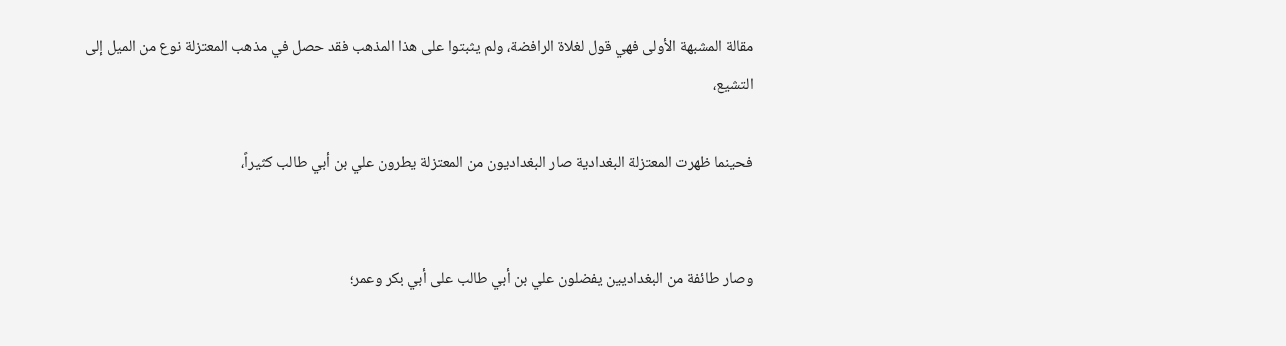مقالة المشبهة الأولى فهي قول لغلاة الرافضة، ولم يثبتوا على هذا المذهب فقد حصل في مذهب المعتزلة نوع من الميل إلى التشيع،

فحينما ظهرت المعتزلة البغدادية صار البغداديون من المعتزلة يطرون علي بن أبي طالب كثيراً،


وصار طائفة من البغداديين يفضلون علي بن أبي طالب على أبي بكر وعمر؛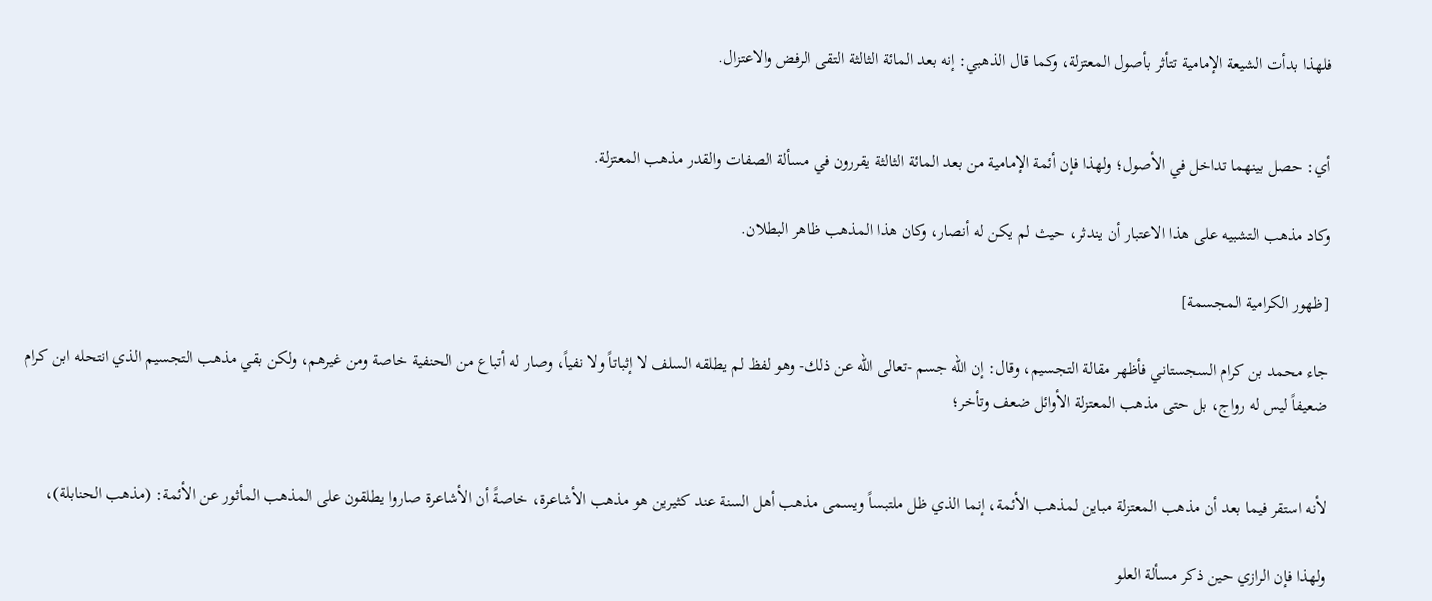فلهذا بدأت الشيعة الإمامية تتأثر بأصول المعتزلة، وكما قال الذهبي: إنه بعد المائة الثالثة التقى الرفض والاعتزال.


أي: حصل بينهما تداخل في الأصول؛ ولهذا فإن أئمة الإمامية من بعد المائة الثالثة يقررون في مسألة الصفات والقدر مذهب المعتزلة.

وكاد مذهب التشبيه على هذا الاعتبار أن يندثر، حيث لم يكن له أنصار، وكان هذا المذهب ظاهر البطلان.

[ظهور الكرامية المجسمة]

جاء محمد بن كرام السجستاني فأظهر مقالة التجسيم، وقال: إن الله جسم -تعالى الله عن ذلك- وهو لفظ لم يطلقه السلف لا إثباتاً ولا نفياً، وصار له أتباع من الحنفية خاصة ومن غيرهم، ولكن بقي مذهب التجسيم الذي انتحله ابن كرام ضعيفاً ليس له رواج، بل حتى مذهب المعتزلة الأوائل ضعف وتأخر؛


لأنه استقر فيما بعد أن مذهب المعتزلة مباين لمذهب الأئمة، إنما الذي ظل ملتبساً ويسمى مذهب أهل السنة عند كثيرين هو مذهب الأشاعرة، خاصةً أن الأشاعرة صاروا يطلقون على المذهب المأثور عن الأئمة: (مذهب الحنابلة)،

ولهذا فإن الرازي حين ذكر مسألة العلو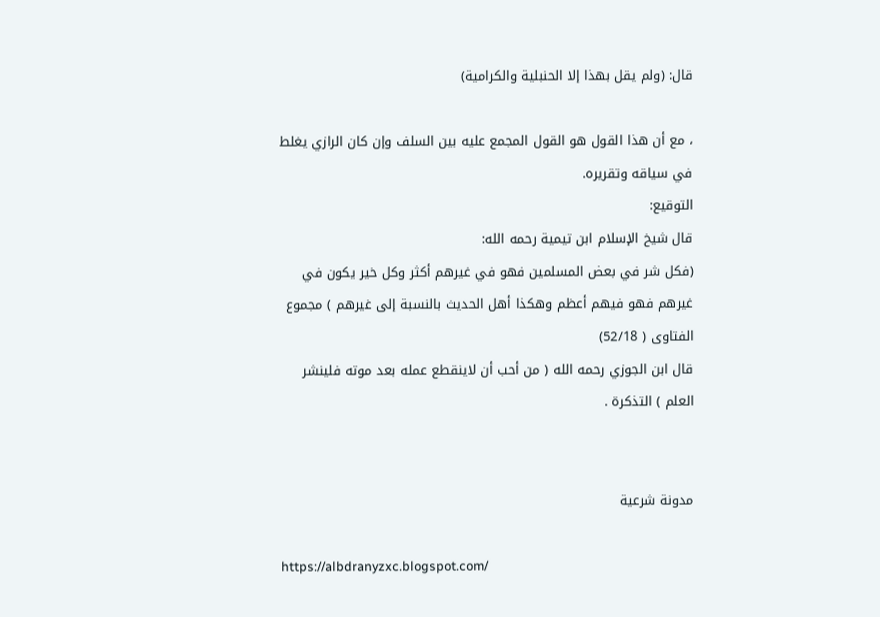قال: (ولم يقل بهذا إلا الحنبلية والكرامية)

، مع أن هذا القول هو القول المجمع عليه بين السلف وإن كان الرازي يغلط في سياقه وتقريره.
التوقيع:
قال شيخ الإسلام ابن تيمية رحمه الله:
(فكل شر في بعض المسلمين فهو في غيرهم أكثر وكل خير يكون في غيرهم فهو فيهم أعظم وهكذا أهل الحديث بالنسبة إلى غيرهم ) مجموع الفتاوى ( 52/18)
قال ابن الجوزي رحمه الله ( من أحب أن لاينقطع عمله بعد موته فلينشر العلم ) التذكرة .


مدونة شرعية

https://albdranyzxc.blogspot.com/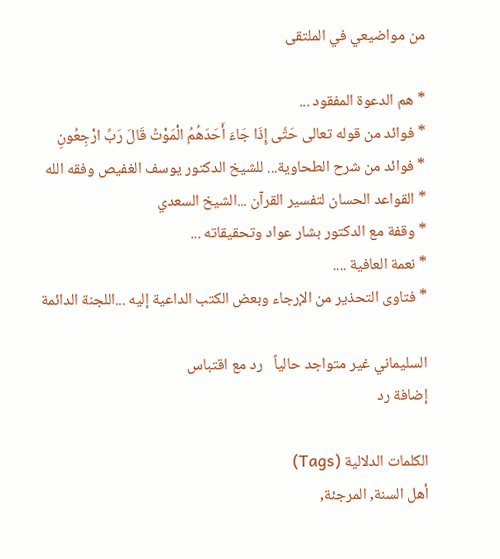من مواضيعي في الملتقى

* هم الدعوة المفقود ...
* فوائد من قوله تعالى حَتَّى إِذَا جَاءَ أَحَدَهُمُ الْمَوْتُ قَالَ رَبِّ ارْجِعُونِ
* فوائد من شرح الطحاوية... للشيخ الدكتور يوسف الغفيص وفقه الله
* القواعد الحسان لتفسير القرآن ...الشيخ السعدي
* وقفة مع الدكتور بشار عواد وتحقيقاته ...
* نعمة العافية ....
* فتاوى التحذير من الإرجاء وبعض الكتب الداعية إليه ...اللجنة الدائمة

السليماني غير متواجد حالياً   رد مع اقتباس
إضافة رد

الكلمات الدلالية (Tags)
أهل السنة, المرجئة,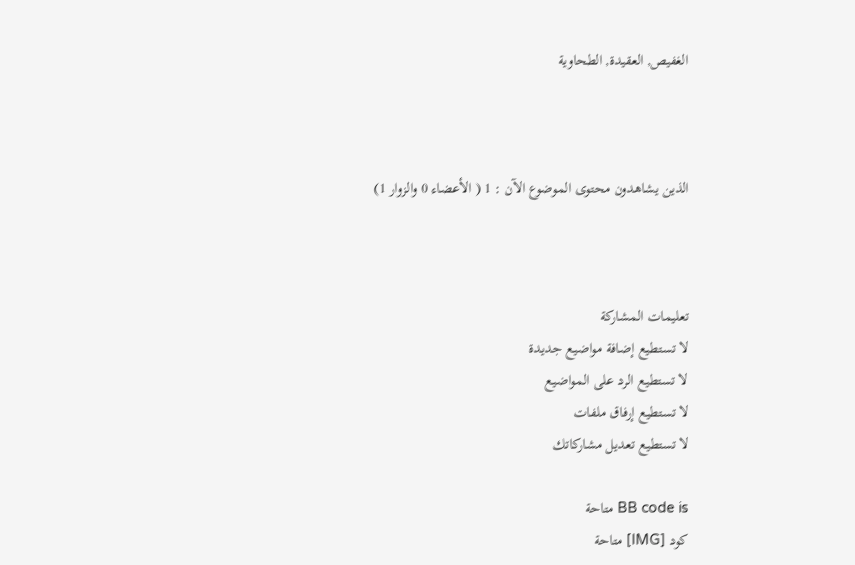الغفيص, العقيدة, الطحاوية



الذين يشاهدون محتوى الموضوع الآن : 1 ( الأعضاء 0 والزوار 1)



تعليمات المشاركة
لا تستطيع إضافة مواضيع جديدة
لا تستطيع الرد على المواضيع
لا تستطيع إرفاق ملفات
لا تستطيع تعديل مشاركاتك

BB code is متاحة
كود [IMG] متاحة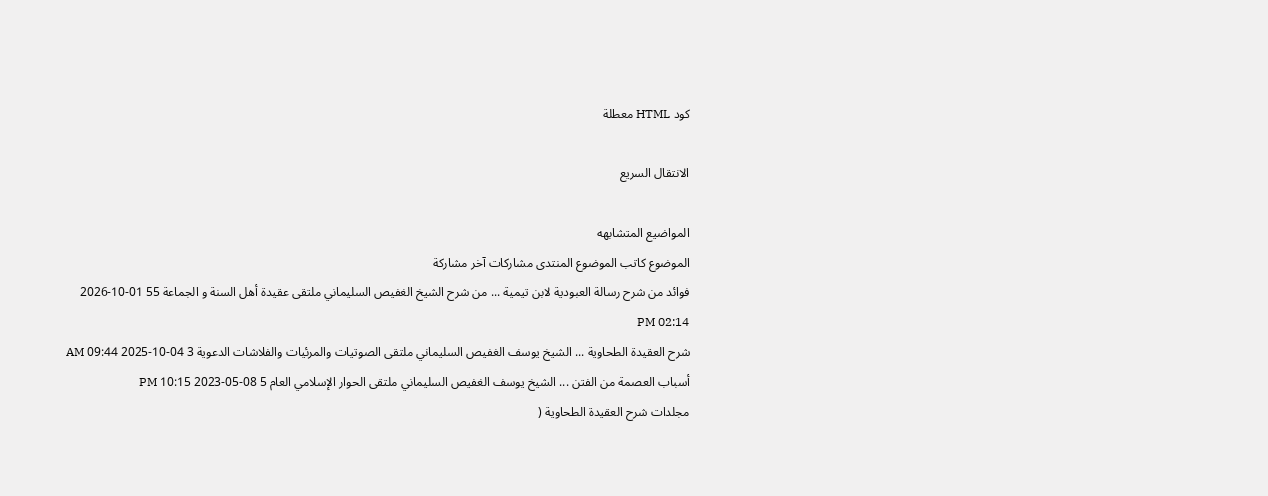كود HTML معطلة

الانتقال السريع

المواضيع المتشابهه
الموضوع كاتب الموضوع المنتدى مشاركات آخر مشاركة
فوائد من شرح رسالة العبودية لابن تيمية ... من شرح الشيخ الغفيص السليماني ملتقى عقيدة أهل السنة و الجماعة 55 01-10-2026 02:14 PM
شرح العقيدة الطحاوية ... الشيخ يوسف الغفيص السليماني ملتقى الصوتيات والمرئيات والفلاشات الدعوية 3 04-10-2025 09:44 AM
أسباب العصمة من الفتن ... الشيخ يوسف الغفيص السليماني ملتقى الحوار الإسلامي العام 5 08-05-2023 10:15 PM
مجلدات شرح العقيدة الطحاوية (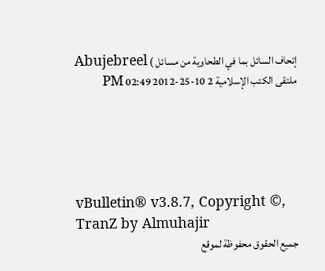إتحاف السائل بما في الطحاوية من مسائل ) Abujebreel ملتقى الكتب الإسلامية 2 10-25-2012 02:49 PM





vBulletin® v3.8.7, Copyright ©, TranZ by Almuhajir
جميع الحقوق محفوظة لموقع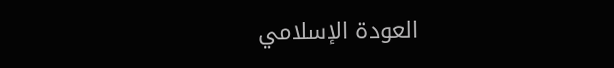العودة الإسلامي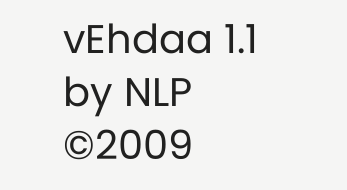vEhdaa 1.1 by NLP ©2009